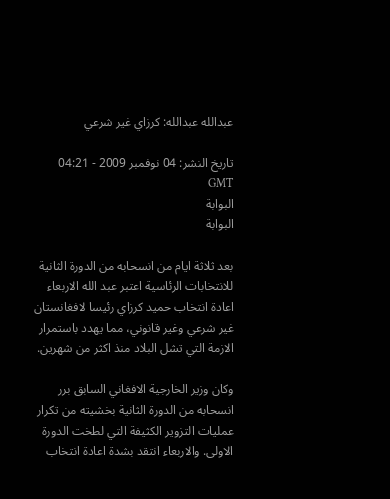عبدالله عبدالله: كرزاي غير شرعي

تاريخ النشر: 04 نوفمبر 2009 - 04:21 GMT
البوابة
البوابة

بعد ثلاثة ايام من انسحابه من الدورة الثانية للانتخابات الرئاسية اعتبر عبد الله الاربعاء اعادة انتخاب حميد كرزاي رئيسا لافغانستان غير شرعي وغير قانوني، مما يهدد باستمرار الازمة التي تشل البلاد منذ اكثر من شهرين.

وكان وزير الخارجية الافغاني السابق برر انسحابه من الدورة الثانية بخشيته من تكرار عمليات التزوير الكثيفة التي لطخت الدورة الاولى. والاربعاء انتقد بشدة اعادة انتخاب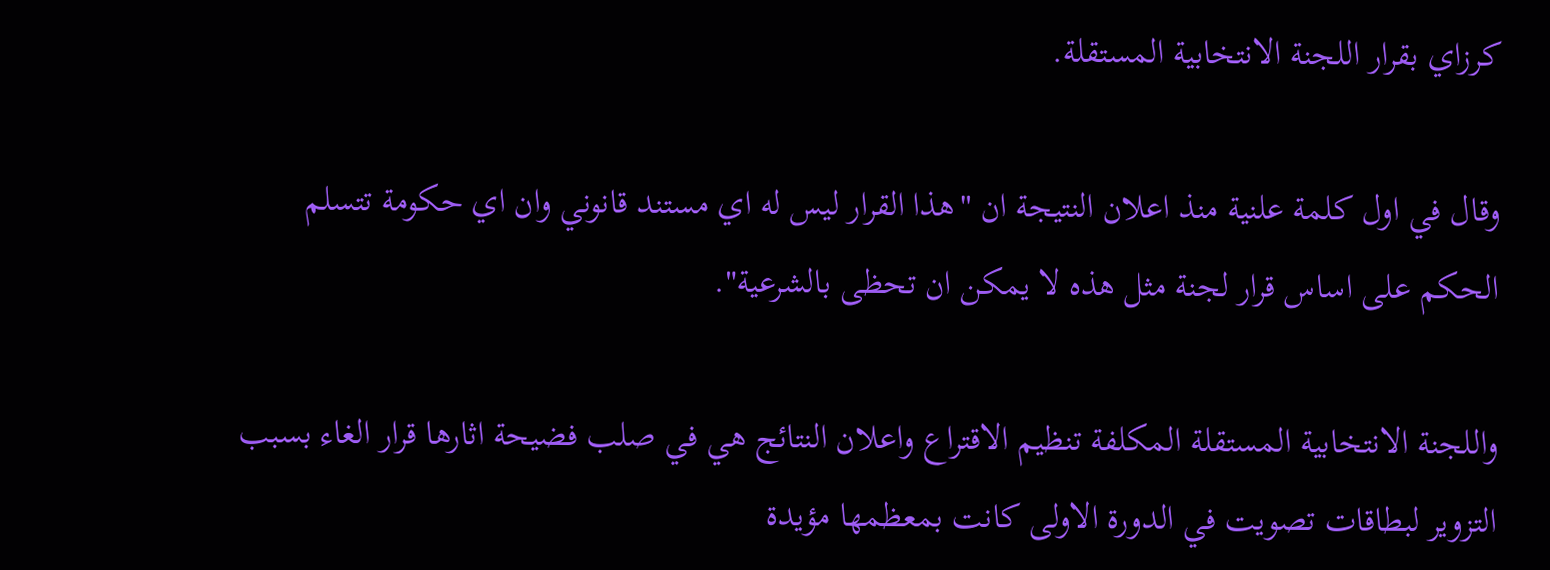كرزاي بقرار اللجنة الانتخابية المستقلة.

وقال في اول كلمة علنية منذ اعلان النتيجة ان "هذا القرار ليس له اي مستند قانوني وان اي حكومة تتسلم الحكم على اساس قرار لجنة مثل هذه لا يمكن ان تحظى بالشرعية".

واللجنة الانتخابية المستقلة المكلفة تنظيم الاقتراع واعلان النتائج هي في صلب فضيحة اثارها قرار الغاء بسبب التزوير لبطاقات تصويت في الدورة الاولى كانت بمعظمها مؤيدة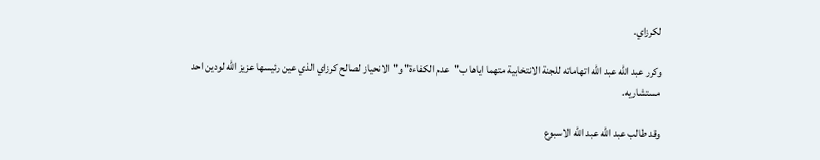لكرزاي.

وكرر عبد الله عبد الله اتهاماته للجنة الانتخابية متهما اياها ب"عدم الكفاءة" و"الانحياز لصالح كرزاي الذي عين رئيسها عزيز الله لودين احد مستشاريه.

وقد طالب عبد الله عبد الله الاسبوع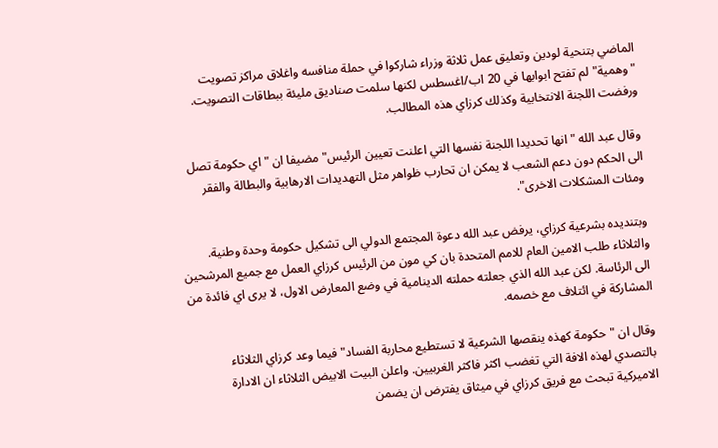الماضي بتنحية لودين وتعليق عمل ثلاثة وزراء شاركوا في حملة منافسه واغلاق مراكز تصويت "وهمية" لم تفتح ابوابها في 20 اب/اغسطس لكنها سلمت صناديق مليئة ببطاقات التصويت. ورفضت اللجنة الانتخابية وكذلك كرزاي هذه المطالب.

وقال عبد الله "انها تحديدا اللجنة نفسها التي اعلنت تعيين الرئيس" مضيفا ان "اي حكومة تصل الى الحكم دون دعم الشعب لا يمكن ان تحارب ظواهر مثل التهديدات الارهابية والبطالة والفقر ومئات المشكلات الاخرى".

وبتنديده بشرعية كرزاي، يرفض عبد الله دعوة المجتمع الدولي الى تشكيل حكومة وحدة وطنية. والثلاثاء طلب الامين العام للامم المتحدة بان كي مون من الرئيس كرزاي العمل مع جميع المرشحين الى الرئاسة. لكن عبد الله الذي جعلته حملته الدينامية في وضع المعارض الاول، لا يرى اي فائدة من المشاركة في ائتلاف مع خصمه.

وقال ان "حكومة كهذه ينقصها الشرعية لا تستطيع محاربة الفساد" فيما وعد كرزاي الثلاثاء بالتصدي لهذه الافة التي تغضب اكثر فاكثر الغربيين. واعلن البيت الابيض الثلاثاء ان الادارة الاميركية تبحث مع فريق كرزاي في ميثاق يفترض ان يضمن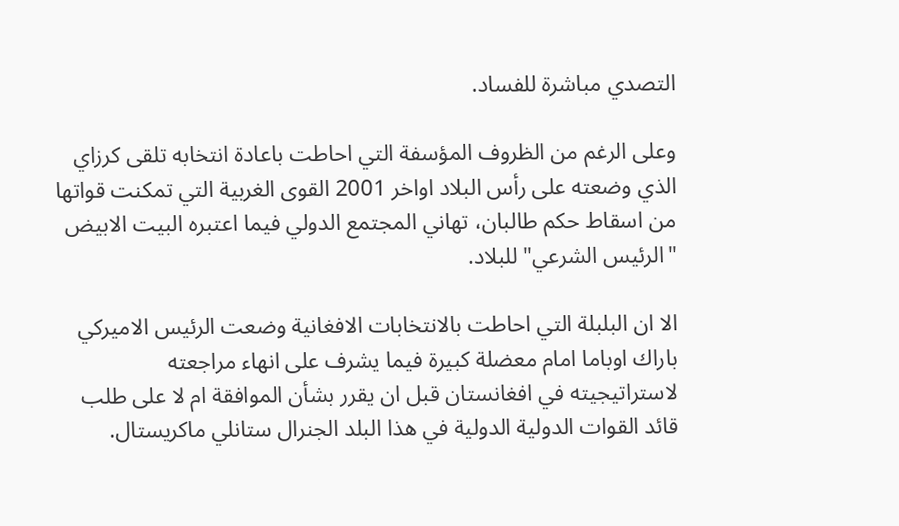التصدي مباشرة للفساد.

وعلى الرغم من الظروف المؤسفة التي احاطت باعادة انتخابه تلقى كرزاي الذي وضعته على رأس البلاد اواخر 2001 القوى الغربية التي تمكنت قواتها من اسقاط حكم طالبان، تهاني المجتمع الدولي فيما اعتبره البيت الابيض "الرئيس الشرعي" للبلاد.

الا ان البلبلة التي احاطت بالانتخابات الافغانية وضعت الرئيس الاميركي باراك اوباما امام معضلة كبيرة فيما يشرف على انهاء مراجعته لاستراتيجيته في افغانستان قبل ان يقرر بشأن الموافقة ام لا على طلب قائد القوات الدولية الدولية في هذا البلد الجنرال ستانلي ماكريستال.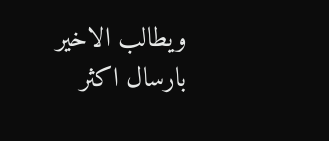ويطالب الاخير بارسال اكثر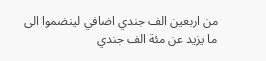من اربعين الف جندي اضافي لينضموا الى ما يزيد عن مئة الف جندي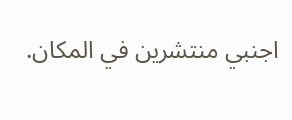اجنبي منتشرين في المكان.